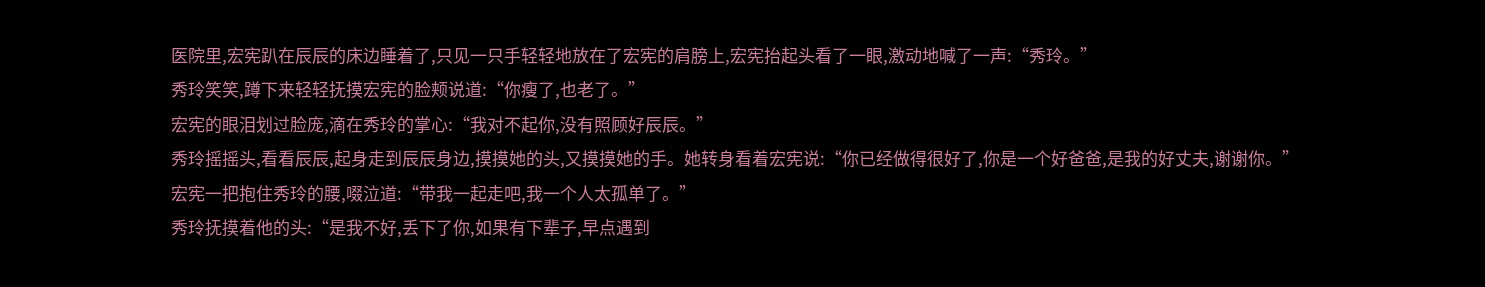医院里,宏宪趴在辰辰的床边睡着了,只见一只手轻轻地放在了宏宪的肩膀上,宏宪抬起头看了一眼,激动地喊了一声:“秀玲。”
秀玲笑笑,蹲下来轻轻抚摸宏宪的脸颊说道:“你瘦了,也老了。”
宏宪的眼泪划过脸庞,滴在秀玲的掌心:“我对不起你,没有照顾好辰辰。”
秀玲摇摇头,看看辰辰,起身走到辰辰身边,摸摸她的头,又摸摸她的手。她转身看着宏宪说:“你已经做得很好了,你是一个好爸爸,是我的好丈夫,谢谢你。”
宏宪一把抱住秀玲的腰,啜泣道:“带我一起走吧,我一个人太孤单了。”
秀玲抚摸着他的头:“是我不好,丢下了你,如果有下辈子,早点遇到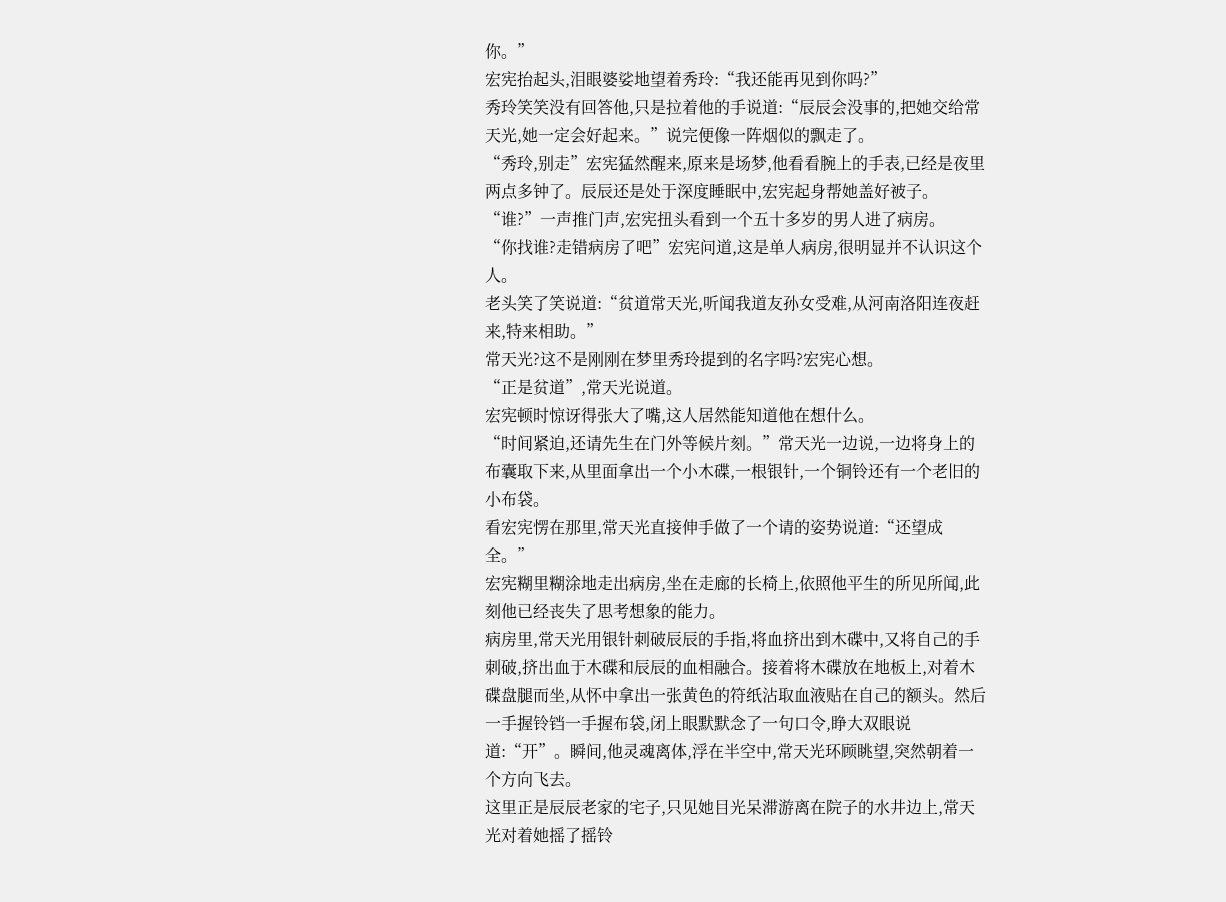你。”
宏宪抬起头,泪眼婆娑地望着秀玲:“我还能再见到你吗?”
秀玲笑笑没有回答他,只是拉着他的手说道:“辰辰会没事的,把她交给常天光,她一定会好起来。”说完便像一阵烟似的飘走了。
“秀玲,别走”宏宪猛然醒来,原来是场梦,他看看腕上的手表,已经是夜里两点多钟了。辰辰还是处于深度睡眠中,宏宪起身帮她盖好被子。
“谁?”一声推门声,宏宪扭头看到一个五十多岁的男人进了病房。
“你找谁?走错病房了吧”宏宪问道,这是单人病房,很明显并不认识这个人。
老头笑了笑说道:“贫道常天光,听闻我道友孙女受难,从河南洛阳连夜赶来,特来相助。”
常天光?这不是刚刚在梦里秀玲提到的名字吗?宏宪心想。
“正是贫道”,常天光说道。
宏宪顿时惊讶得张大了嘴,这人居然能知道他在想什么。
“时间紧迫,还请先生在门外等候片刻。”常天光一边说,一边将身上的布囊取下来,从里面拿出一个小木碟,一根银针,一个铜铃还有一个老旧的小布袋。
看宏宪愣在那里,常天光直接伸手做了一个请的姿势说道:“还望成全。”
宏宪糊里糊涂地走出病房,坐在走廊的长椅上,依照他平生的所见所闻,此刻他已经丧失了思考想象的能力。
病房里,常天光用银针刺破辰辰的手指,将血挤出到木碟中,又将自己的手刺破,挤出血于木碟和辰辰的血相融合。接着将木碟放在地板上,对着木碟盘腿而坐,从怀中拿出一张黄色的符纸沾取血液贴在自己的额头。然后一手握铃铛一手握布袋,闭上眼默默念了一句口令,睁大双眼说道:“开”。瞬间,他灵魂离体,浮在半空中,常天光环顾眺望,突然朝着一个方向飞去。
这里正是辰辰老家的宅子,只见她目光呆滞游离在院子的水井边上,常天光对着她摇了摇铃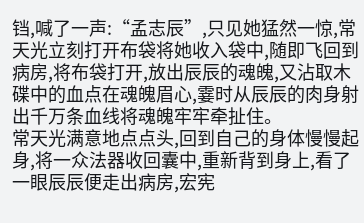铛,喊了一声:“孟志辰”,只见她猛然一惊,常天光立刻打开布袋将她收入袋中,随即飞回到病房,将布袋打开,放出辰辰的魂魄,又沾取木碟中的血点在魂魄眉心,霎时从辰辰的肉身射出千万条血线将魂魄牢牢牵扯住。
常天光满意地点点头,回到自己的身体慢慢起身,将一众法器收回囊中,重新背到身上,看了一眼辰辰便走出病房,宏宪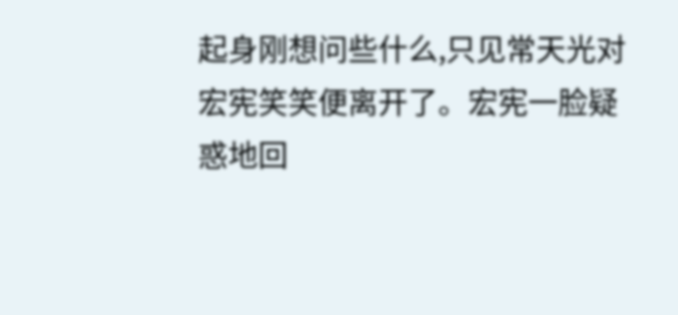起身刚想问些什么,只见常天光对宏宪笑笑便离开了。宏宪一脸疑惑地回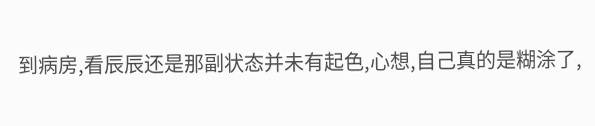到病房,看辰辰还是那副状态并未有起色,心想,自己真的是糊涂了,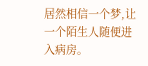居然相信一个梦,让一个陌生人随便进入病房。